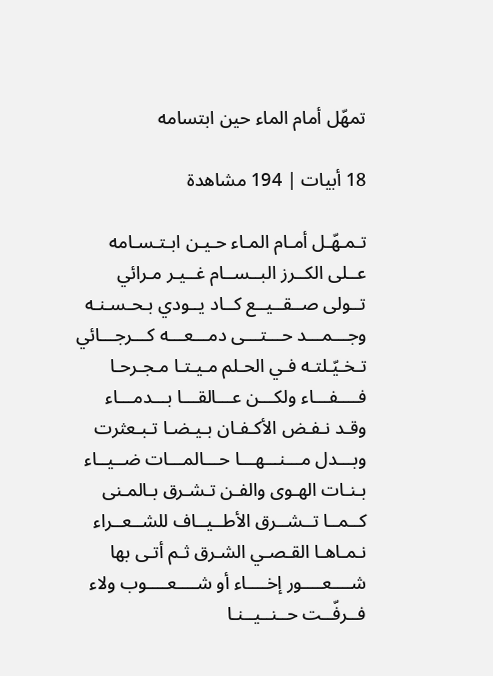تمهّل أمام الماء حين ابتسامه

18 أبيات | 194 مشاهدة

تـمـهّـل أمـام المـاء حـيـن ابـتـسـامه
عــلى الكــرز البــســام غــيـر مـرائي
تــولى صــقــيــع كــاد يــودي بـحـسـنـه
وجـــمـــد حـــتـــى دمـــعـــه كـــرجـــائي
تـخـيّـلتـه فـي الحـلم مـيـتـا مـجـرحـا
فــــفـــاء ولكـــن عـــالقـــا بـــدمـــاء
وقـد نـفـض الأكـفـان بـيـضـا تـبـعثرت
وبـــدل مـــنـــهـــا حـــالمـــات ضــيــاء
بـنـات الهـوى والفـن تـشـرق بـالمـنى
كــمــا تــشــرق الأطــيــاف للشــعــراء
نـمـاهـا القـصـي الشـرق ثـم أتـى بها
شــــعــــور إخــــاء أو شــــعــــوب ولاء
فــرفّــت حــنــيــنـا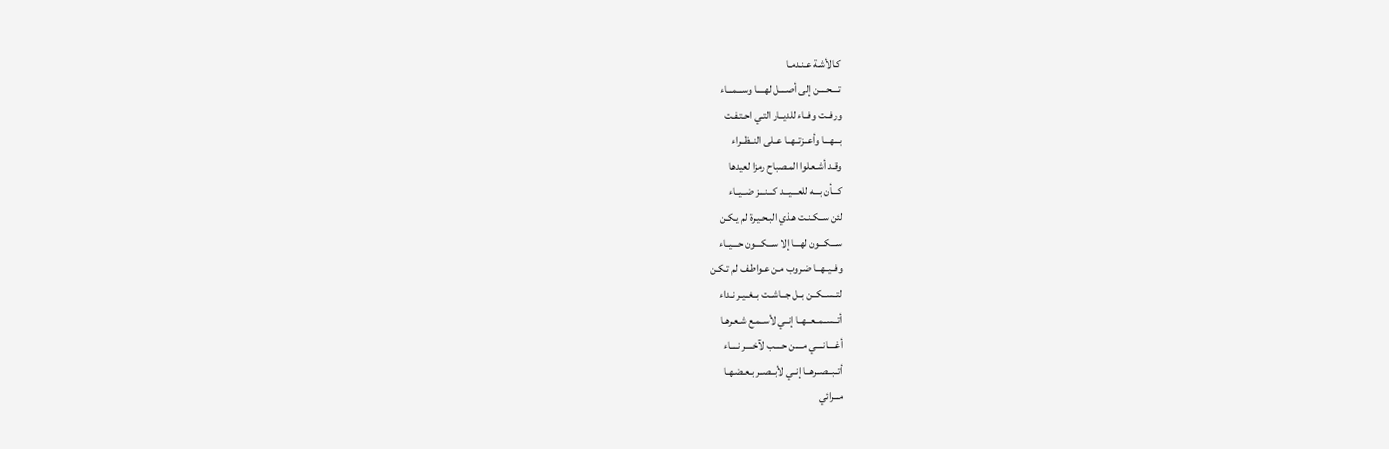كـالأشـة عـنـدمـا
تــــحــــن إلى أصــــل لهــــا وســـمـــاء
ورفــت وفــاء للديــار التـي احـتـفـت
بـــهـــا وأعــزتــهــا عــلى النــظــراء
وقـد أشـعـلوا المـصباح رمزا لعيدها
كـــأن بـــه للعـــيـــد كـــنـــز ضــيــاء
لئن ســكـنـت هـذي البـحـيـرة لم يـكـن
ســـكـــون لهـــا إلا ســـكـــون حـــيــاء
وفــيــهــا ضـروب مـن عـواطـف لم تـكـن
لتــســكــن بــل جــاشــت بــغــيـر نـداء
أتــســمــعــهــا إنــي لأســمـع شـعـرهـا
أغــــانــــي مــــن حــــب لآخــــر نــــاء
أتــبــصــرهــا إنــي لأبــصــر بـعـضـهـا
مـــرائي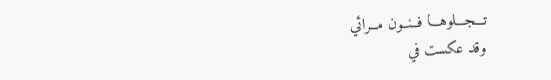تـــجـــلوهـــا فــنــون مــرائي
وقد عكست في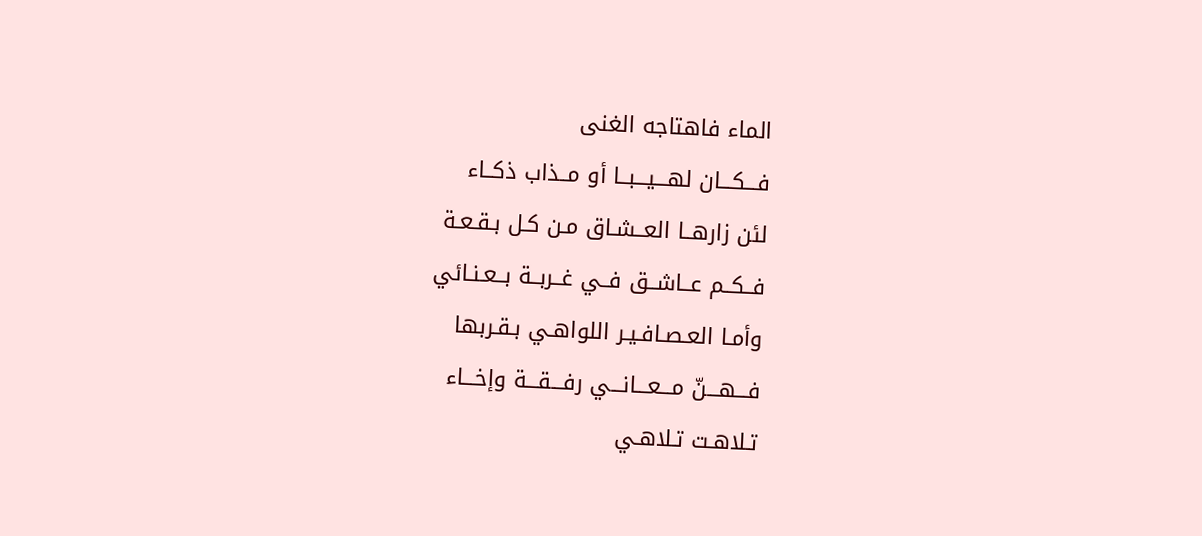الماء فاهتاجه الغنى
فـــكـــان لهـــيـــبــا أو مــذاب ذكــاء
لئن زارهــا العــشـاق مـن كـل بـقـعـة
فــكــم عــاشــق فــي غــربــة بــعـنـائي
وأمـا العـصـافـيـر اللواهـي بـقـربها
فـــهـــنّ مـــعـــانـــي رفـــقـــة وإخـــاء
تـلاهـت تـلاهـي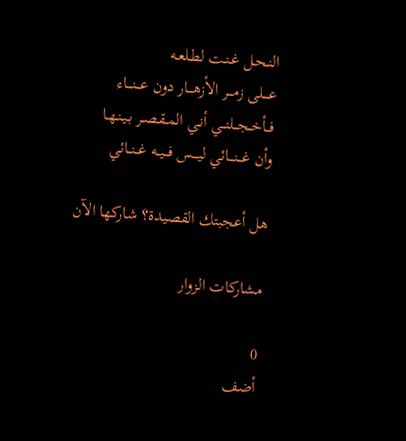النـحـل غـنـت لطـلعـه
عــــلى زمـــر الأزهـــار دون عـــنـــاء
فــأخــجــلنــي أنـي المـقـصـر بـيـنـهـا
وأن غـــنـــائي ليـــس فـــيــه غــنــائي

هل أعجبتك القصيدة؟ شاركها الآن

مشاركات الزوار

0
أضف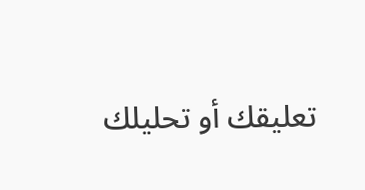تعليقك أو تحليلك